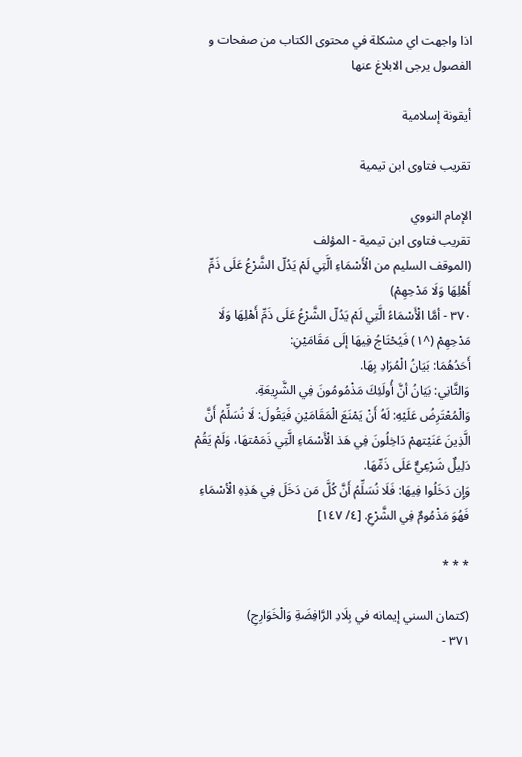اذا واجهت اي مشكلة في محتوى الكتاب من صفحات و الفصول يرجى الابلاغ عنها

أيقونة إسلامية

تقريب فتاوى ابن تيمية

الإمام النووي
تقريب فتاوى ابن تيمية - المؤلف
(الموقف السليم من الْأَسْمَاءِ الَّتِي لَمْ يَدُلّ الشَّرْعُ عَلَى ذَمِّ أَهْلِهَا وَلَا مَدْحِهِمْ)
٣٧٠ - أمَّا الْأَسْمَاءُ الَّتِي لَمْ يَدُلّ الشَّرْعُ عَلَى ذَمِّ أَهْلِهَا وَلَا مَدْحِهِمْ (^١) فَيُحْتَاجُ فِيهَا إلَى مَقَامَيْنِ:
أَحَدُهُمَا: بَيَانُ الْمُرَادِ بِهَا.
وَالثَّانِي: بَيَانُ أنَّ أُولَئِكَ مَذْمُومُونَ فِي الشَّرِيعَةِ.
وَالْمُعْتَرِضُ عَلَيْهِ: لَهُ أَنْ يَمْنَعَ الْمَقَامَيْنِ فَيَقُولَ: لَا نُسَلِّمُ أَنَّ الَّذِينَ عَنَيْتهمْ دَاخِلُونَ فِي هَذ الْأَسْمَاءِ الَّتِي ذَمَمْتهَا، وَلَمْ يَقُمْ دَلِيلٌ شَرْعِيٌّ عَلَى ذَمِّهَا.
وَإِن دَخَلُوا فِيهَا: فَلَا نُسَلِّمُ أَنَّ كُلَّ مَن دَخَلَ فِي هَذِهِ الْأسْمَاءِ فَهُوَ مَذْمُومٌ فِي الشَّرْعِ. [٤/ ١٤٧]

* * *

(كتمان السني إيمانه في بِلَادِ الرَّافِضَةِ وَالْخَوَارِجِ)
٣٧١ -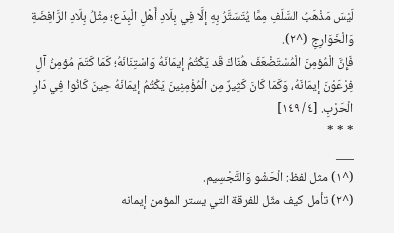لَيْسَ مَذْهَبُ السَّلَفِ مِمَّا يُتَسَتَّرُ بِهِ إلَّا فِي بِلَادِ أَهْلِ الْبِدَع؛ مِثْلُ بِلَادِ الرَّافِضَةِ وَالْخَوَارِجِ (^٢).
فَإِنَّ الْمُؤمِنَ الْمُسْتَضْعَفَ هُنَاكَ قَد يَكْتُمُ إيمَانَهُ وَاسْتِنَانَهُ؛ كَمَا كَتَمَ مُؤمِنُ آلِ فِرْعَوْنَ إيمَانَهُ، وَكَمَا كَانَ كَثِيرٌ مِن الْمُؤْمِنِينَ يَكْتُمُ إيمَانَهُ حِينَ كَانُوا فِي دَارِ الْحَرْبِ. [٤/ ١٤٩]
* * *
___
(^١) مثل لفظ: الْحَشْو وَالتَّجْسِيم.
(^٢) تأمل كيف مثّل للفرقة التي يستر المؤمن إيمانه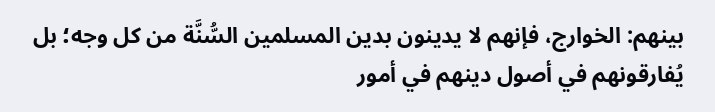بينهم: الخوارج، فإنهم لا يدينون بدين المسلمين السُّنَّة من كل وجه؛ بل يُفارقونهم في أصول دينهم في أمور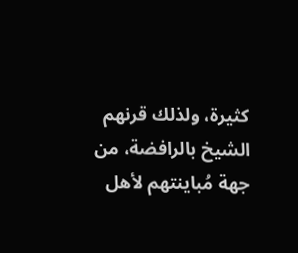كثيرة، ولذلك قرنهم الشيخ بالرافضة، من جهة مُباينتهم لأهل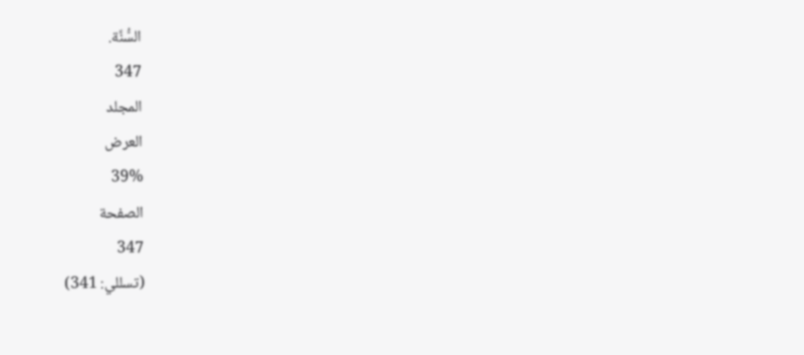السُّنَّة.
347
المجلد
العرض
39%
الصفحة
347
(تسللي: 341)